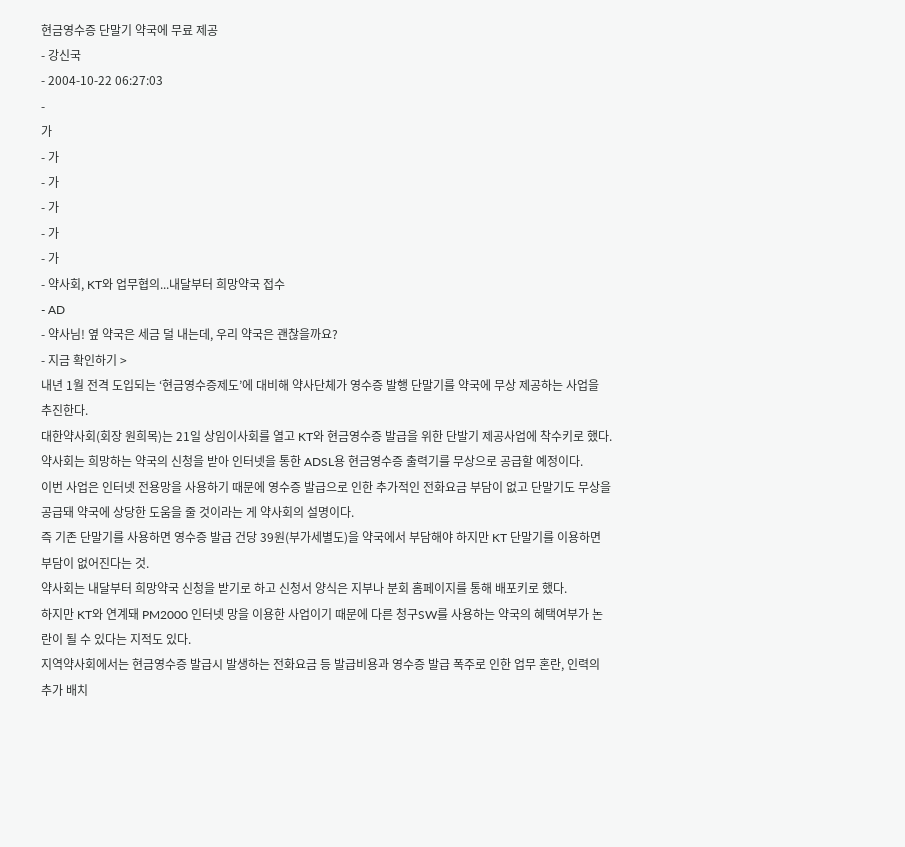현금영수증 단말기 약국에 무료 제공
- 강신국
- 2004-10-22 06:27:03
-
가
- 가
- 가
- 가
- 가
- 가
- 약사회, KT와 업무협의...내달부터 희망약국 접수
- AD
- 약사님! 옆 약국은 세금 덜 내는데, 우리 약국은 괜찮을까요?
- 지금 확인하기 >
내년 1월 전격 도입되는 ‘현금영수증제도’에 대비해 약사단체가 영수증 발행 단말기를 약국에 무상 제공하는 사업을 추진한다.
대한약사회(회장 원희목)는 21일 상임이사회를 열고 KT와 현금영수증 발급을 위한 단발기 제공사업에 착수키로 했다.
약사회는 희망하는 약국의 신청을 받아 인터넷을 통한 ADSL용 현금영수증 출력기를 무상으로 공급할 예정이다.
이번 사업은 인터넷 전용망을 사용하기 때문에 영수증 발급으로 인한 추가적인 전화요금 부담이 없고 단말기도 무상을 공급돼 약국에 상당한 도움을 줄 것이라는 게 약사회의 설명이다.
즉 기존 단말기를 사용하면 영수증 발급 건당 39원(부가세별도)을 약국에서 부담해야 하지만 KT 단말기를 이용하면 부담이 없어진다는 것.
약사회는 내달부터 희망약국 신청을 받기로 하고 신청서 양식은 지부나 분회 홈페이지를 통해 배포키로 했다.
하지만 KT와 연계돼 PM2000 인터넷 망을 이용한 사업이기 때문에 다른 청구SW를 사용하는 약국의 혜택여부가 논란이 될 수 있다는 지적도 있다.
지역약사회에서는 현금영수증 발급시 발생하는 전화요금 등 발급비용과 영수증 발급 폭주로 인한 업무 혼란, 인력의 추가 배치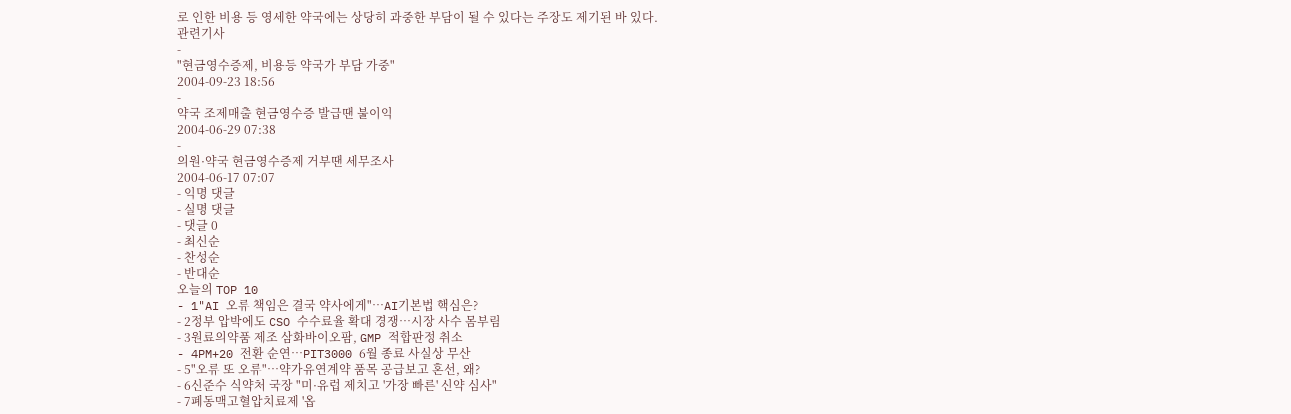로 인한 비용 등 영세한 약국에는 상당히 과중한 부담이 될 수 있다는 주장도 제기된 바 있다.
관련기사
-
"현금영수증제, 비용등 약국가 부담 가중"
2004-09-23 18:56
-
약국 조제매출 현금영수증 발급땐 불이익
2004-06-29 07:38
-
의원·약국 현금영수증제 거부땐 세무조사
2004-06-17 07:07
- 익명 댓글
- 실명 댓글
- 댓글 0
- 최신순
- 찬성순
- 반대순
오늘의 TOP 10
- 1"AI 오류 책임은 결국 약사에게"…AI기본법 핵심은?
- 2정부 압박에도 CSO 수수료율 확대 경쟁…시장 사수 몸부림
- 3원료의약품 제조 삼화바이오팜, GMP 적합판정 취소
- 4PM+20 전환 순연…PIT3000 6월 종료 사실상 무산
- 5"오류 또 오류"…약가유연계약 품목 공급보고 혼선, 왜?
- 6신준수 식약처 국장 "미·유럽 제치고 '가장 빠른' 신약 심사"
- 7폐동맥고혈압치료제 '옵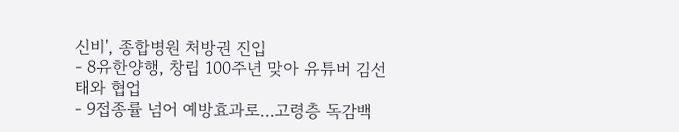신비', 종합병원 처방권 진입
- 8유한양행, 창립 100주년 맞아 유튜버 김선태와 협업
- 9접종률 넘어 예방효과로…고령층 독감백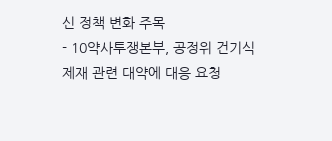신 정책 변화 주목
- 10약사투쟁본부, 공정위 건기식 제재 관련 대약에 대응 요청